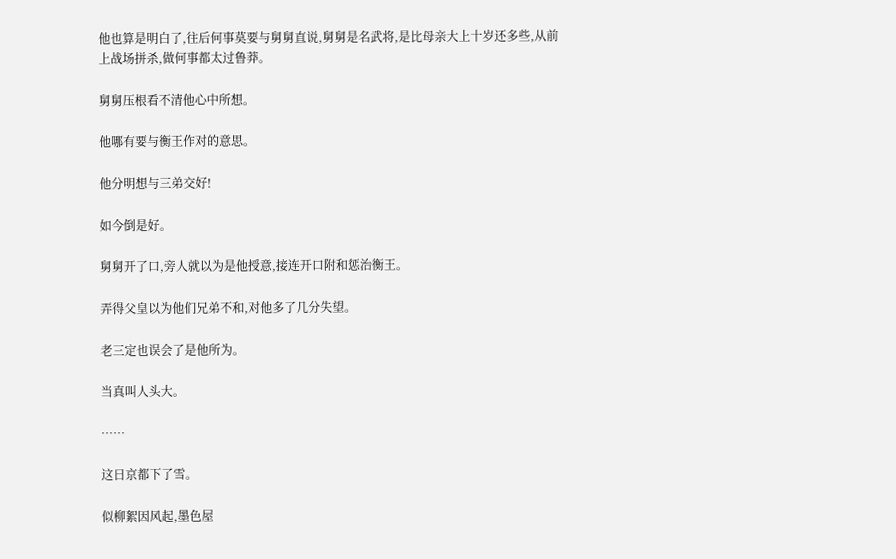他也算是明白了,往后何事莫要与舅舅直说,舅舅是名武将,是比母亲大上十岁还多些,从前上战场拼杀,做何事都太过鲁莽。

舅舅压根看不清他心中所想。

他哪有要与衡王作对的意思。

他分明想与三弟交好!

如今倒是好。

舅舅开了口,旁人就以为是他授意,接连开口附和惩治衡王。

弄得父皇以为他们兄弟不和,对他多了几分失望。

老三定也误会了是他所为。

当真叫人头大。

……

这日京都下了雪。

似柳絮因风起,墨色屋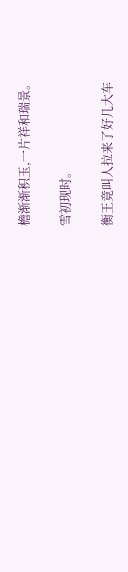檐渐渐积玉,一片祥和瑞景。

雪初现时。

衡王竟叫人拉来了好几大车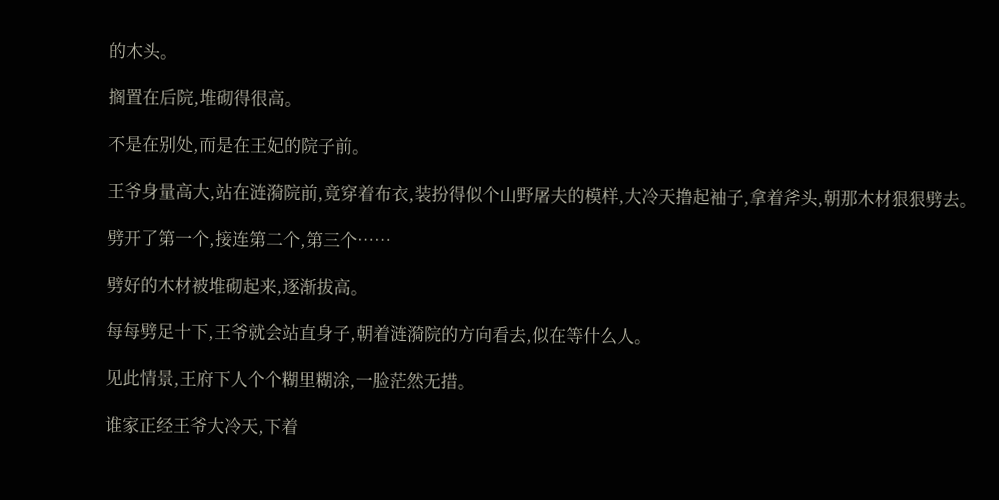的木头。

搁置在后院,堆砌得很高。

不是在别处,而是在王妃的院子前。

王爷身量高大,站在涟漪院前,竟穿着布衣,装扮得似个山野屠夫的模样,大冷天撸起袖子,拿着斧头,朝那木材狠狠劈去。

劈开了第一个,接连第二个,第三个……

劈好的木材被堆砌起来,逐渐拔高。

每每劈足十下,王爷就会站直身子,朝着涟漪院的方向看去,似在等什么人。

见此情景,王府下人个个糊里糊涂,一脸茫然无措。

谁家正经王爷大冷天,下着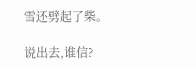雪还劈起了柴。

说出去,谁信?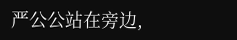严公公站在旁边,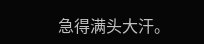急得满头大汗。